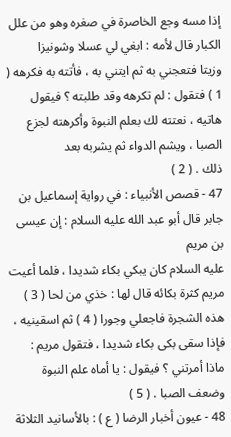إذا مسه وجع الخاصرة في صغره وهو من علل الكبار قال لأمه : ابغي لي عسلا وشونيزا
وزيتا فتعجني به ثم ايتني به ، فأتته به فكرهه ( 1 ) فتقول : لم تكرهه وقد طلبته ؟ فيقول
هاتيه ، نعتته لك بعلم النبوة وأكرهته لجزع الصبا ، ويشم الدواء ثم يشربه بعد
ذلك . ( 2 )
47 - قصص الأنبياء : في رواية إسماعيل بن جابر قال أبو عبد الله عليه السلام : إن عيسى بن مريم
عليه السلام كان يبكي بكاء شديدا ، فلما أعيت مريم كثرة بكائه قال لها : خذي من لحا ( 3 )
هذه الشجرة فاجعلي وجورا ( 4 ) ثم اسقينيه ، فإذا سقى بكى بكاء شديدا ، فتقول مريم :
ماذا أمرتني ؟ فيقول : يا أماه علم النبوة وضعف الصبا . ( 5 )
48 - عيون أخبار الرضا ( ع ) : بالأسانيد الثلاثة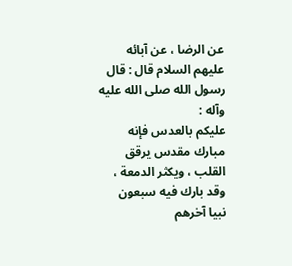عن الرضا ، عن آبائه عليهم السلام قال : قال رسول الله صلى الله عليه وآله :
عليكم بالعدس فإنه مبارك مقدس يرقق القلب ، ويكثر الدمعة ، وقد بارك فيه سبعون
نبيا آخرهم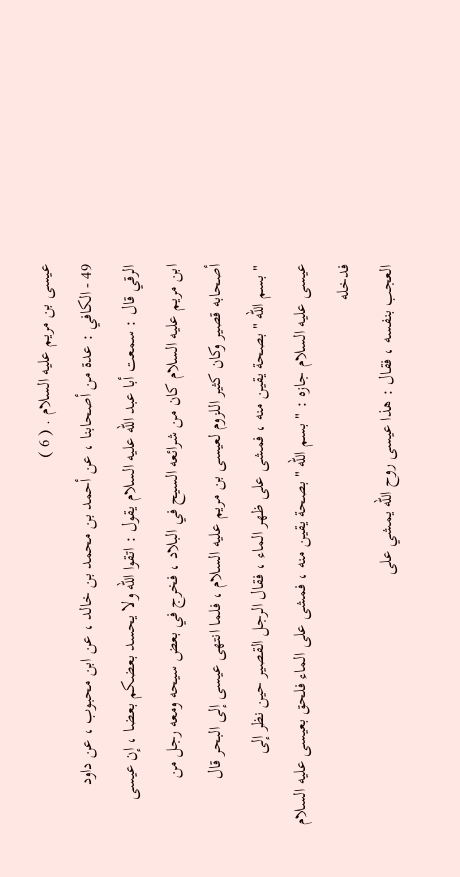عيسى بن مريم عليه السلام . ( 6 )
49 - الكافي : عدة من أصحابنا ، عن أحمد بن محمد بن خالد ، عن ابن محبوب ، عن داود
الرقي قال : سمعت أبا عبد الله عليه السلام يقول : اتقوا الله ولا يحسد بعضكم بعضا ، إن عيسى
ابن مريم عليه السلام كان من شرائعه السيح في البلاد ، فخرج في بعض سيحه ومعه رجل من
أصحابه قصير وكان كثير اللزوم لعيسى بن مريم عليه السلام ، فلما انتهى عيسى إلى البحر قال
" بسم الله " بصحة يقين منه ، فمشى على ظهر الماء ، فقال الرجل القصير حين نظر إلى
عيسى عليه السلام جازه : " بسم الله " بصحة يقين منه ، فمشى على الماء فلحق بعيسى عليه السلام فدخله
العجب بنفسه ، فقال : هذا عيسى روح الله يمشي على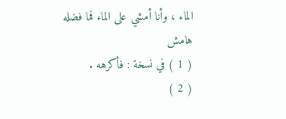الماء ، وأنا أمشي على الماء فما فضله
هامش
( 1 ) في نسخة : فأكرهه .
( 2 )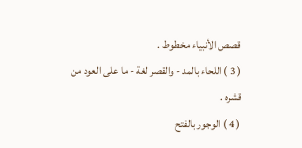قصص الأنبياء مخطوط .
( 3 ) اللحاء بالمد - والقصر لغة - ما على العود من قشره .
( 4 ) الوجور بالفتح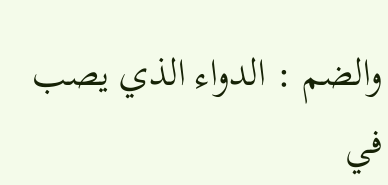والضم : الدواء الذي يصب في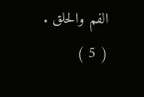الفم والحلق .
( 5 )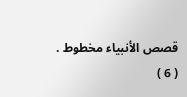قصص الأنبياء مخطوط .
( 6 )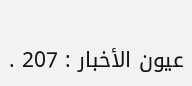عيون الأخبار : 207 .